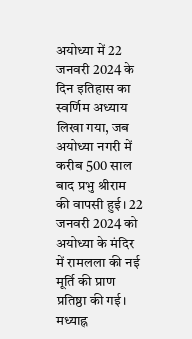अयोध्या में 22 जनवरी 2024 के दिन इतिहास का स्वर्णिम अध्याय लिखा गया, जब अयोध्या नगरी में करीब 500 साल बाद प्रभु श्रीराम की वापसी हुई। 22 जनवरी 2024 को अयोध्या के मंदिर में रामलला की नई मूर्ति की प्राण प्रतिष्ठा की गई। मध्याह्न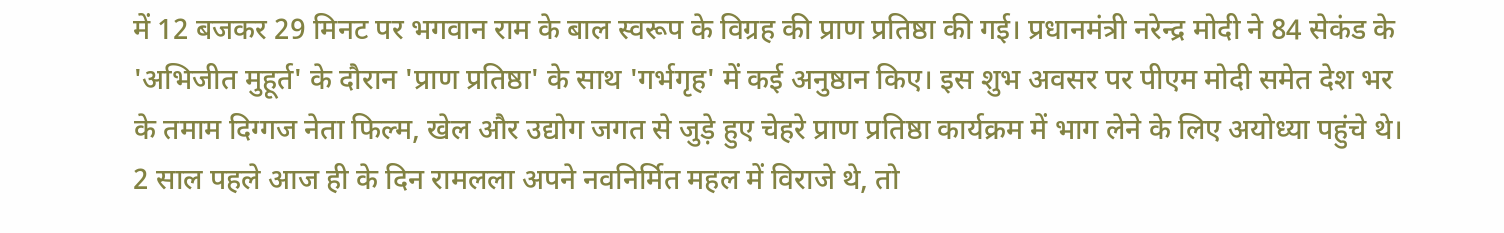में 12 बजकर 29 मिनट पर भगवान राम के बाल स्वरूप के विग्रह की प्राण प्रतिष्ठा की गई। प्रधानमंत्री नरेन्द्र मोदी ने 84 सेकंड के 'अभिजीत मुहूर्त' के दौरान 'प्राण प्रतिष्ठा' के साथ 'गर्भगृह' में कई अनुष्ठान किए। इस शुभ अवसर पर पीएम मोदी समेत देश भर के तमाम दिग्गज नेता फिल्म, खेल और उद्योग जगत से जुड़े हुए चेहरे प्राण प्रतिष्ठा कार्यक्रम में भाग लेने के लिए अयोध्या पहुंचे थे।
2 साल पहले आज ही के दिन रामलला अपने नवनिर्मित महल में विराजे थे, तो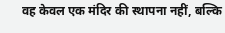वह केवल एक मंदिर की स्थापना नहीं, बल्कि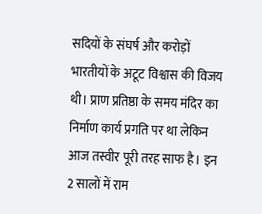सदियों के संघर्ष और करोड़ों भारतीयों के अटूट विश्वास की विजय थी। प्राण प्रतिष्ठा के समय मंदिर का निर्माण कार्य प्रगति पर था लेकिन आज तस्वीर पूरी तरह साफ है। इन 2 सालों में राम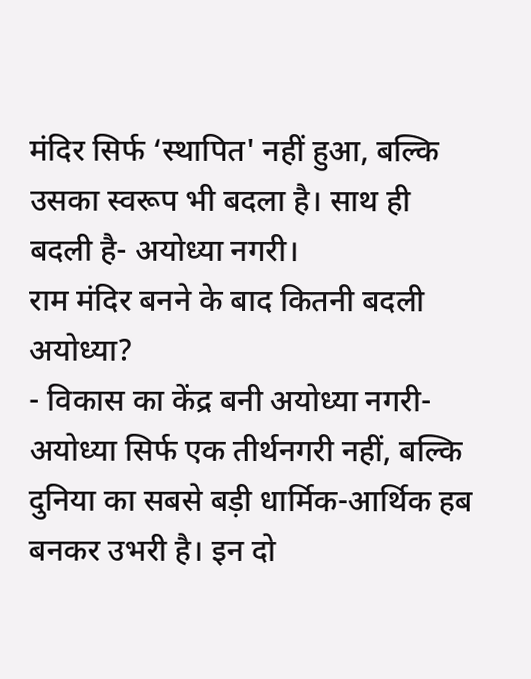मंदिर सिर्फ ‘स्थापित' नहीं हुआ, बल्कि उसका स्वरूप भी बदला है। साथ ही बदली है- अयोध्या नगरी।
राम मंदिर बनने के बाद कितनी बदली अयोध्या?
- विकास का केंद्र बनी अयोध्या नगरी- अयोध्या सिर्फ एक तीर्थनगरी नहीं, बल्कि दुनिया का सबसे बड़ी धार्मिक-आर्थिक हब बनकर उभरी है। इन दो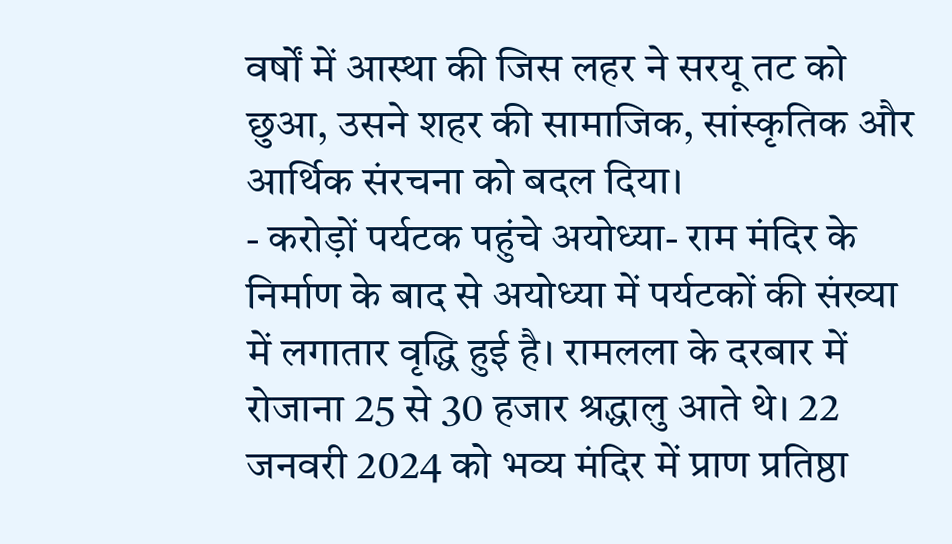वर्षों में आस्था की जिस लहर ने सरयू तट को छुआ, उसने शहर की सामाजिक, सांस्कृतिक और आर्थिक संरचना को बदल दिया।
- करोड़ों पर्यटक पहुंचे अयोध्या- राम मंदिर के निर्माण के बाद से अयोध्या में पर्यटकों की संख्या में लगातार वृद्धि हुई है। रामलला के दरबार में रोजाना 25 से 30 हजार श्रद्धालु आते थे। 22 जनवरी 2024 को भव्य मंदिर में प्राण प्रतिष्ठा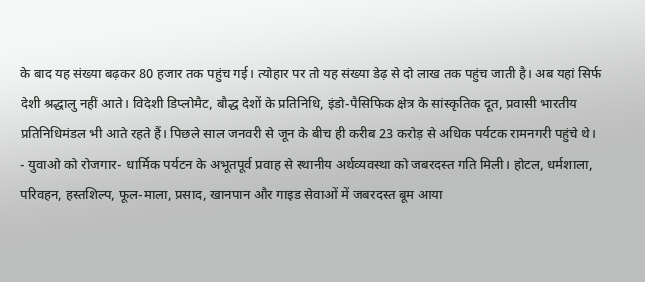के बाद यह संख्या बढ़कर 80 हजार तक पहुंच गई। त्योहार पर तो यह संख्या डेढ़ से दो लाख तक पहुंच जाती है। अब यहां सिर्फ देशी श्रद्धालु नहीं आते। विदेशी डिप्लोमैट, बौद्ध देशों के प्रतिनिधि, इंडो-पैसिफिक क्षेत्र के सांस्कृतिक दूत, प्रवासी भारतीय प्रतिनिधिमंडल भी आते रहते हैं। पिछले साल जनवरी से जून के बीच ही करीब 23 करोड़ से अधिक पर्यटक रामनगरी पहुंचे थे।
- युवाओ को रोजगार- धार्मिक पर्यटन के अभूतपूर्व प्रवाह से स्थानीय अर्थव्यवस्था को जबरदस्त गति मिली। होटल, धर्मशाला, परिवहन, हस्तशिल्प, फूल-माला, प्रसाद, खानपान और गाइड सेवाओं में जबरदस्त बूम आया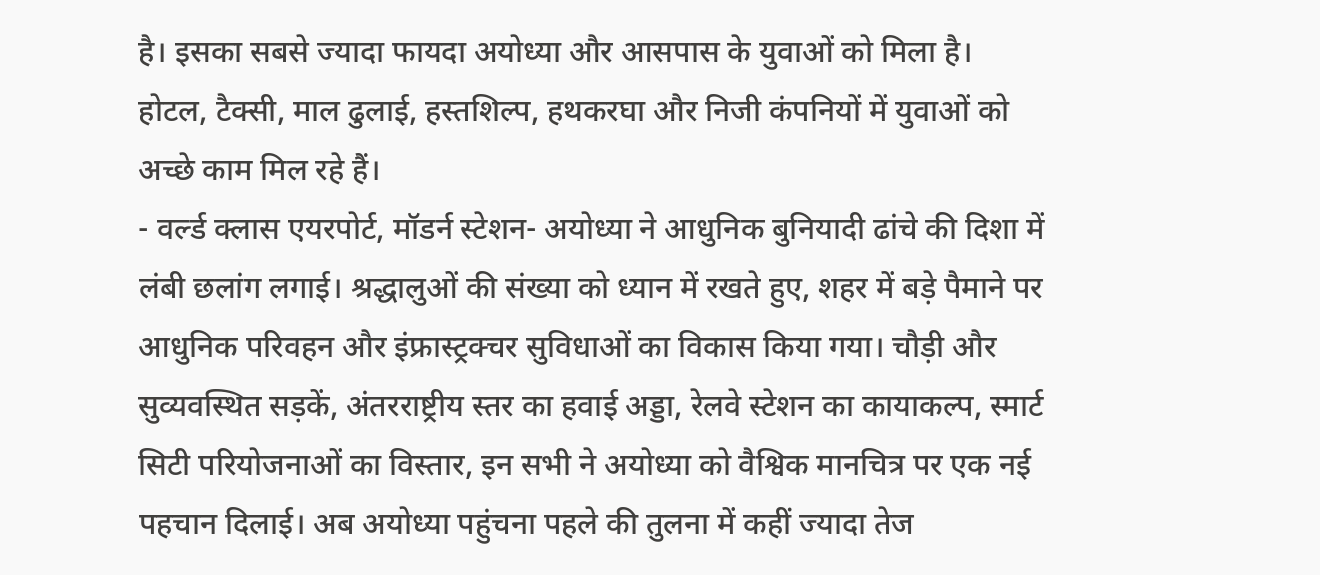है। इसका सबसे ज्यादा फायदा अयोध्या और आसपास के युवाओं को मिला है। होटल, टैक्सी, माल ढुलाई, हस्तशिल्प, हथकरघा और निजी कंपनियों में युवाओं को अच्छे काम मिल रहे हैं।
- वर्ल्ड क्लास एयरपोर्ट, मॉडर्न स्टेशन- अयोध्या ने आधुनिक बुनियादी ढांचे की दिशा में लंबी छलांग लगाई। श्रद्धालुओं की संख्या को ध्यान में रखते हुए, शहर में बड़े पैमाने पर आधुनिक परिवहन और इंफ्रास्ट्रक्चर सुविधाओं का विकास किया गया। चौड़ी और सुव्यवस्थित सड़कें, अंतरराष्ट्रीय स्तर का हवाई अड्डा, रेलवे स्टेशन का कायाकल्प, स्मार्ट सिटी परियोजनाओं का विस्तार, इन सभी ने अयोध्या को वैश्विक मानचित्र पर एक नई पहचान दिलाई। अब अयोध्या पहुंचना पहले की तुलना में कहीं ज्यादा तेज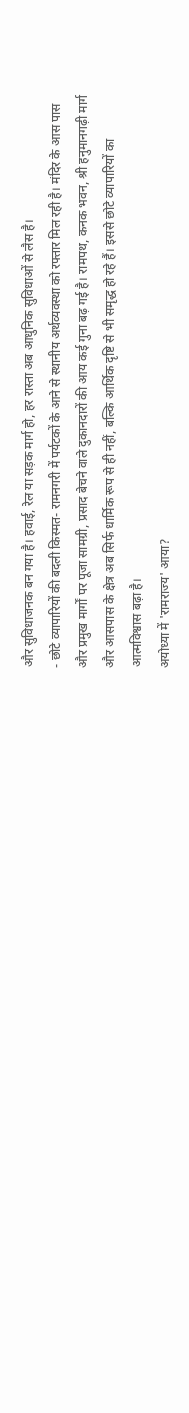और सुविधाजनक बन गया है। हवाई, रेल या सड़क मार्ग हो, हर रास्ता अब आधुनिक सुविधाओं से लैस है।
- छोटे व्यापारियों की बदली किस्मत- रामनगरी में पर्यटकों के आने से स्थानीय अर्थव्यवस्था को रफ्तार मिल रही है। मंदिर के आस पास और प्रमुख मार्गों पर पूजा सामग्री, प्रसाद बेचने वाले दुकानदारों की आय कई गुना बढ़ गई है। रामपथ, कनक भवन, श्री हनुमानगढ़ी मार्ग और आसपास के क्षेत्र अब सिर्फ धार्मिक रूप से ही नहीं, बल्कि आर्थिक दृष्टि से भी समृद्ध हो रहे हैं। इससे छोटे व्यापारियों का आत्मविश्वास बढ़ा है।
अयोध्या में 'रामराज्य' आया?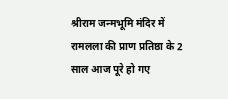श्रीराम जन्मभूमि मंदिर में रामलला की प्राण प्रतिष्ठा के 2 साल आज पूरे हो गए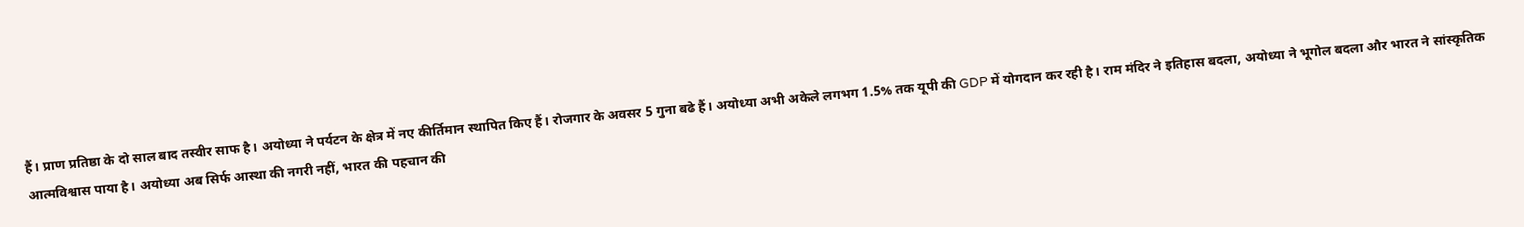हैं। प्राण प्रतिष्ठा के दो साल बाद तस्वीर साफ है। अयोध्या ने पर्यटन के क्षेत्र में नए कीर्तिमान स्थापित किए हैं। रोजगार के अवसर 5 गुना बढे हैं। अयोध्या अभी अकेले लगभग 1.5% तक यूपी की GDP में योगदान कर रही है। राम मंदिर ने इतिहास बदला, अयोध्या ने भूगोल बदला और भारत ने सांस्कृतिक आत्मविश्वास पाया है। अयोध्या अब सिर्फ आस्था की नगरी नहीं, भारत की पहचान की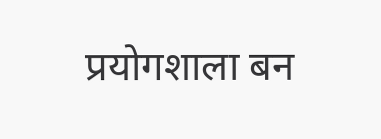प्रयोगशाला बन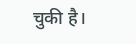चुकी है।